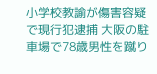小学校教諭が傷害容疑で現行犯逮捕 大阪の駐車場で78歳男性を蹴り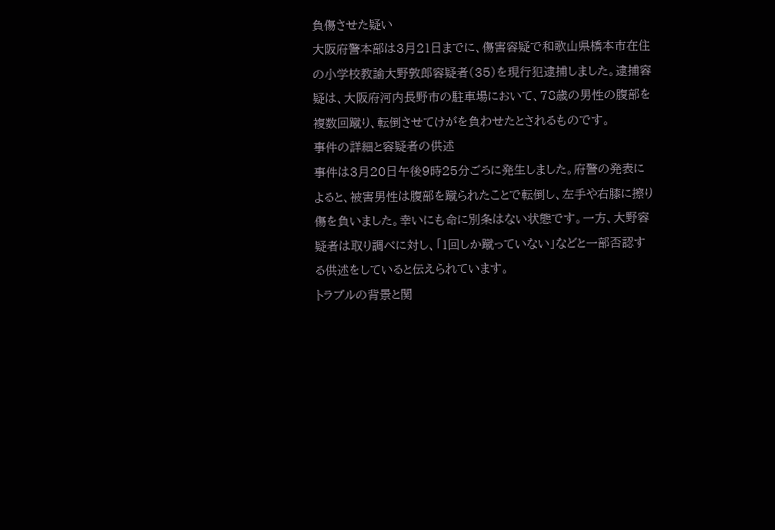負傷させた疑い
大阪府警本部は3月21日までに、傷害容疑で和歌山県橋本市在住の小学校教諭大野敦郎容疑者(35)を現行犯逮捕しました。逮捕容疑は、大阪府河内長野市の駐車場において、78歳の男性の腹部を複数回蹴り、転倒させてけがを負わせたとされるものです。
事件の詳細と容疑者の供述
事件は3月20日午後9時25分ごろに発生しました。府警の発表によると、被害男性は腹部を蹴られたことで転倒し、左手や右膝に擦り傷を負いました。幸いにも命に別条はない状態です。一方、大野容疑者は取り調べに対し、「1回しか蹴っていない」などと一部否認する供述をしていると伝えられています。
トラブルの背景と関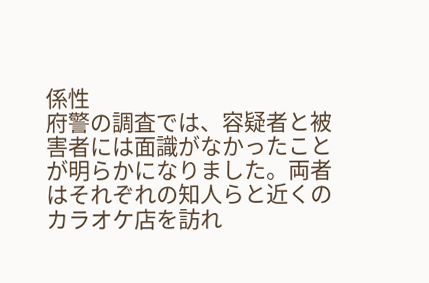係性
府警の調査では、容疑者と被害者には面識がなかったことが明らかになりました。両者はそれぞれの知人らと近くのカラオケ店を訪れ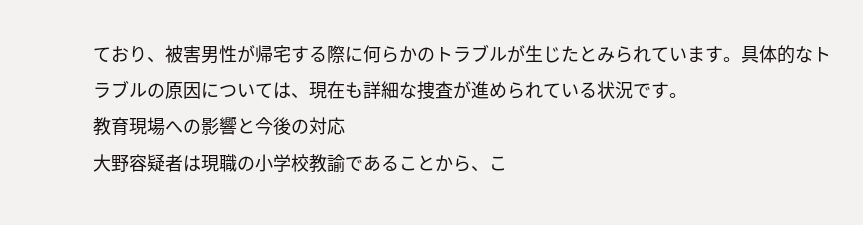ており、被害男性が帰宅する際に何らかのトラブルが生じたとみられています。具体的なトラブルの原因については、現在も詳細な捜査が進められている状況です。
教育現場への影響と今後の対応
大野容疑者は現職の小学校教諭であることから、こ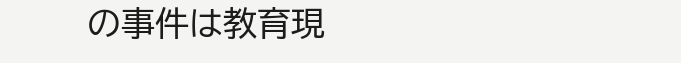の事件は教育現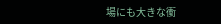場にも大きな衝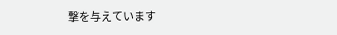撃を与えています